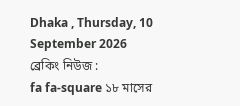Dhaka , Thursday, 10 September 2026
ব্রেকিং নিউজ :
fa fa-square ১৮ মাসের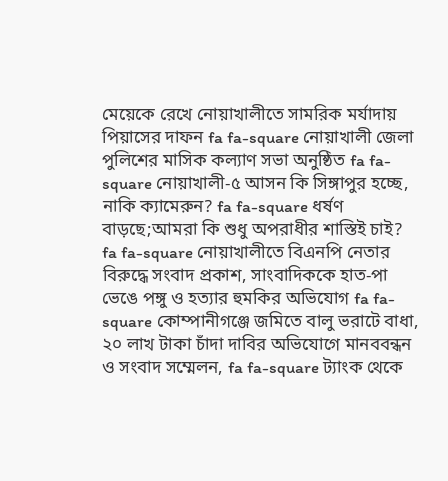মেয়েকে রেখে নোয়াখালীতে সামরিক মর্যাদায় পিয়াসের দাফন fa fa-square নোয়াখালী জেলা পুলিশের মাসিক কল্যাণ সভা অনুষ্ঠিত fa fa-square নোয়াখালী-৫ আসন কি সিঙ্গাপুর হচ্ছে, নাকি ক্যামেরুন? fa fa-square ধর্ষণ বাড়ছে;আমরা কি শুধু অপরাধীর শাস্তিই চাই? fa fa-square নোয়াখালীতে বিএনপি নেতার বিরুদ্ধে সংবাদ প্রকাশ, সাংবাদিককে হাত-পা ভেঙে পঙ্গু ও হত্যার হুমকির অভিযোগ fa fa-square কোম্পানীগঞ্জে জমিতে বালু ভরাটে বাধা, ২০ লাখ টাকা চাঁদা দাবির অভিযোগে মানববন্ধন ও সংবাদ সম্মেলন, fa fa-square ট্যাংক থেকে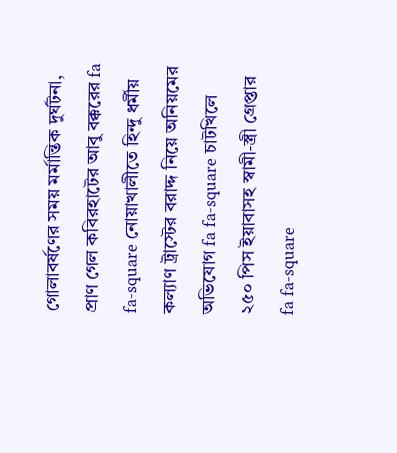গোলাবর্ষণের সময় মর্মান্তিক দুর্ঘটনা, প্রাণ গেল কবিরহাটের আবু বক্করের fa fa-square নোয়াখালীতে হিন্দু ধর্মীয় কল্যাণ ট্রাস্টের বরাদ্দ নিয়ে অনিয়মের অভিযোগ fa fa-square চাটখিলে ২৫০ পিস ইয়াবাসহ স্বামী-স্ত্রী গ্রেপ্তার fa fa-square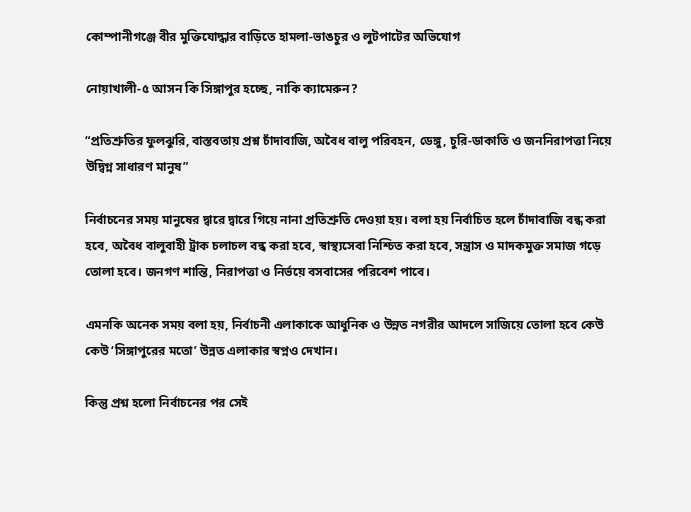কোম্পানীগঞ্জে বীর মুক্তিযোদ্ধার বাড়িতে হামলা-ভাঙচুর ও লুটপাটের অভিযোগ

নোয়াখালী-৫ আসন কি সিঙ্গাপুর হচ্ছে, নাকি ক্যামেরুন?

“প্রতিশ্রুতির ফুলঝুরি, বাস্তবতায় প্রশ্ন চাঁদাবাজি, অবৈধ বালু পরিবহন, ডেঙ্গু, চুরি-ডাকাতি ও জননিরাপত্তা নিয়ে উদ্বিগ্ন সাধারণ মানুষ”

নির্বাচনের সময় মানুষের দ্বারে দ্বারে গিয়ে নানা প্রতিশ্রুতি দেওয়া হয়। বলা হয় নির্বাচিত হলে চাঁদাবাজি বন্ধ করা হবে, অবৈধ বালুবাহী ট্রাক চলাচল বন্ধ করা হবে, স্বাস্থ্যসেবা নিশ্চিত করা হবে, সন্ত্রাস ও মাদকমুক্ত সমাজ গড়ে তোলা হবে। জনগণ শান্তি, নিরাপত্তা ও নির্ভয়ে বসবাসের পরিবেশ পাবে।

এমনকি অনেক সময় বলা হয়, নির্বাচনী এলাকাকে আধুনিক ও উন্নত নগরীর আদলে সাজিয়ে তোলা হবে কেউ কেউ ‘সিঙ্গাপুরের মতো’ উন্নত এলাকার স্বপ্নও দেখান।

কিন্তু প্রশ্ন হলো নির্বাচনের পর সেই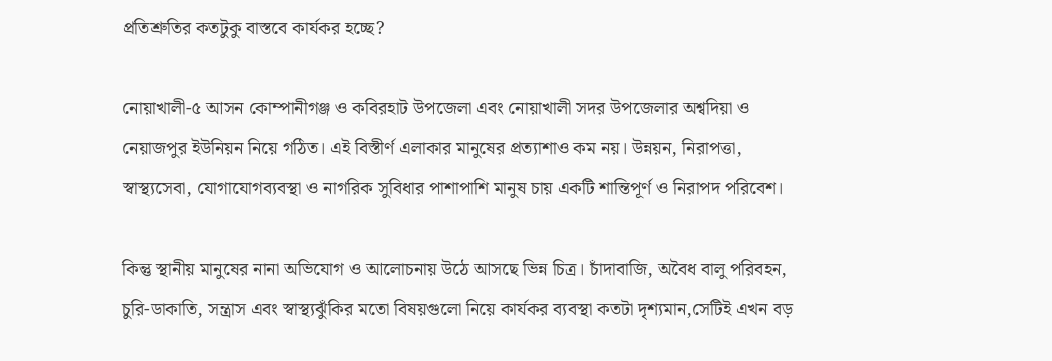প্রতিশ্রুতির কতটুকু বাস্তবে কার্যকর হচ্ছে?

নোয়াখালী-৫ আসন কোম্পানীগঞ্জ ও কবিরহাট উপজেলা এবং নোয়াখালী সদর উপজেলার অশ্বদিয়া ও নেয়াজপুর ইউনিয়ন নিয়ে গঠিত। এই বিস্তীর্ণ এলাকার মানুষের প্রত্যাশাও কম নয়। উন্নয়ন, নিরাপত্তা, স্বাস্থ্যসেবা, যোগাযোগব্যবস্থা ও নাগরিক সুবিধার পাশাপাশি মানুষ চায় একটি শান্তিপূর্ণ ও নিরাপদ পরিবেশ।

কিন্তু স্থানীয় মানুষের নানা অভিযোগ ও আলোচনায় উঠে আসছে ভিন্ন চিত্র। চাঁদাবাজি, অবৈধ বালু পরিবহন, চুরি-ডাকাতি, সন্ত্রাস এবং স্বাস্থ্যঝুঁকির মতো বিষয়গুলো নিয়ে কার্যকর ব্যবস্থা কতটা দৃশ্যমান,সেটিই এখন বড়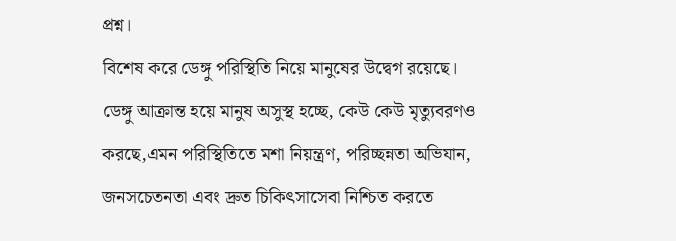প্রশ্ন।
বিশেষ করে ডেঙ্গু পরিস্থিতি নিয়ে মানুষের উদ্বেগ রয়েছে। ডেঙ্গু আক্রান্ত হয়ে মানুষ অসুস্থ হচ্ছে, কেউ কেউ মৃত্যুবরণও করছে,এমন পরিস্থিতিতে মশা নিয়ন্ত্রণ, পরিচ্ছন্নতা অভিযান, জনসচেতনতা এবং দ্রুত চিকিৎসাসেবা নিশ্চিত করতে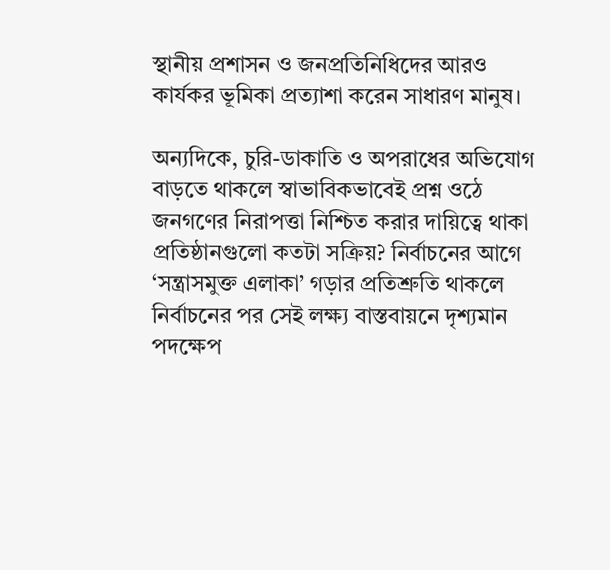স্থানীয় প্রশাসন ও জনপ্রতিনিধিদের আরও কার্যকর ভূমিকা প্রত্যাশা করেন সাধারণ মানুষ।

অন্যদিকে, চুরি-ডাকাতি ও অপরাধের অভিযোগ বাড়তে থাকলে স্বাভাবিকভাবেই প্রশ্ন ওঠে জনগণের নিরাপত্তা নিশ্চিত করার দায়িত্বে থাকা প্রতিষ্ঠানগুলো কতটা সক্রিয়? নির্বাচনের আগে ‘সন্ত্রাসমুক্ত এলাকা’ গড়ার প্রতিশ্রুতি থাকলে নির্বাচনের পর সেই লক্ষ্য বাস্তবায়নে দৃশ্যমান পদক্ষেপ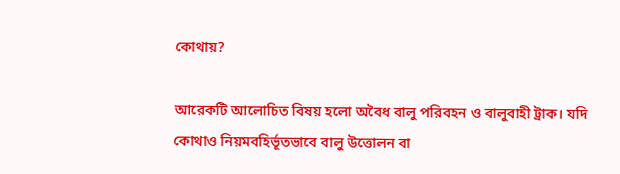কোথায়?

আরেকটি আলোচিত বিষয় হলো অবৈধ বালু পরিবহন ও বালুবাহী ট্রাক। যদি কোথাও নিয়মবহির্ভূতভাবে বালু উত্তোলন বা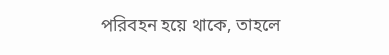পরিবহন হয়ে থাকে, তাহলে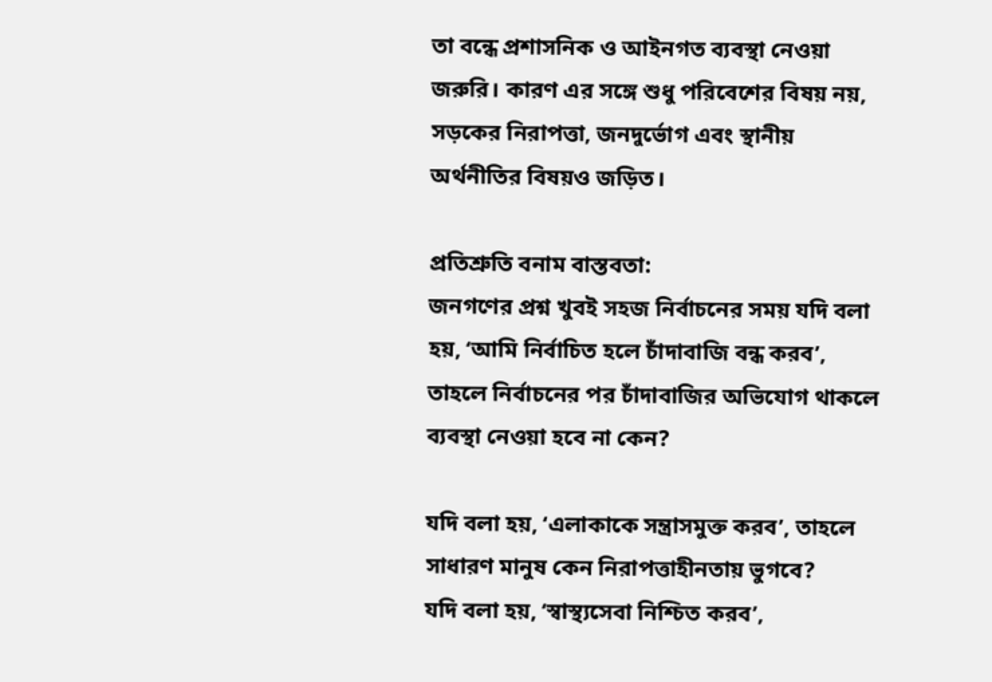তা বন্ধে প্রশাসনিক ও আইনগত ব্যবস্থা নেওয়া জরুরি। কারণ এর সঙ্গে শুধু পরিবেশের বিষয় নয়, সড়কের নিরাপত্তা, জনদুর্ভোগ এবং স্থানীয় অর্থনীতির বিষয়ও জড়িত।

প্রতিশ্রুতি বনাম বাস্তবতা:
জনগণের প্রশ্ন খুবই সহজ নির্বাচনের সময় যদি বলা হয়, ‘আমি নির্বাচিত হলে চাঁদাবাজি বন্ধ করব’, তাহলে নির্বাচনের পর চাঁদাবাজির অভিযোগ থাকলে ব্যবস্থা নেওয়া হবে না কেন?

যদি বলা হয়, ‘এলাকাকে সন্ত্রাসমুক্ত করব’, তাহলে সাধারণ মানুষ কেন নিরাপত্তাহীনতায় ভুগবে?
যদি বলা হয়, ‘স্বাস্থ্যসেবা নিশ্চিত করব’,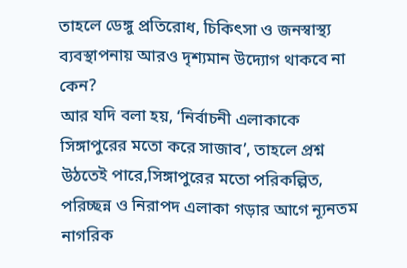তাহলে ডেঙ্গু প্রতিরোধ, চিকিৎসা ও জনস্বাস্থ্য ব্যবস্থাপনায় আরও দৃশ্যমান উদ্যোগ থাকবে না কেন?
আর যদি বলা হয়, ‘নির্বাচনী এলাকাকে সিঙ্গাপুরের মতো করে সাজাব’, তাহলে প্রশ্ন উঠতেই পারে,সিঙ্গাপুরের মতো পরিকল্পিত, পরিচ্ছন্ন ও নিরাপদ এলাকা গড়ার আগে ন্যূনতম নাগরিক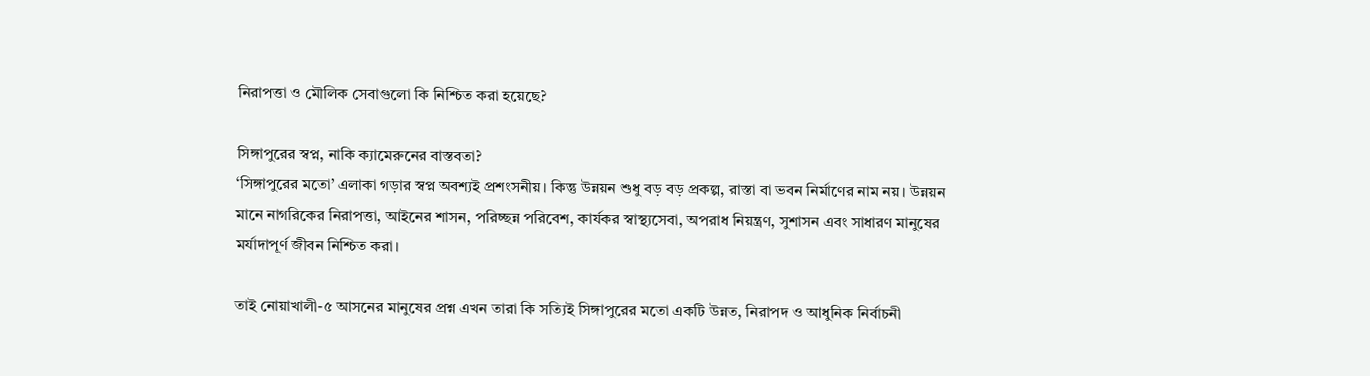নিরাপত্তা ও মৌলিক সেবাগুলো কি নিশ্চিত করা হয়েছে?

সিঙ্গাপুরের স্বপ্ন, নাকি ক্যামেরুনের বাস্তবতা?
‘সিঙ্গাপুরের মতো’ এলাকা গড়ার স্বপ্ন অবশ্যই প্রশংসনীয়। কিন্তু উন্নয়ন শুধু বড় বড় প্রকল্প, রাস্তা বা ভবন নির্মাণের নাম নয়। উন্নয়ন মানে নাগরিকের নিরাপত্তা, আইনের শাসন, পরিচ্ছন্ন পরিবেশ, কার্যকর স্বাস্থ্যসেবা, অপরাধ নিয়ন্ত্রণ, সুশাসন এবং সাধারণ মানুষের মর্যাদাপূর্ণ জীবন নিশ্চিত করা।

তাই নোয়াখালী-৫ আসনের মানুষের প্রশ্ন এখন তারা কি সত্যিই সিঙ্গাপুরের মতো একটি উন্নত, নিরাপদ ও আধুনিক নির্বাচনী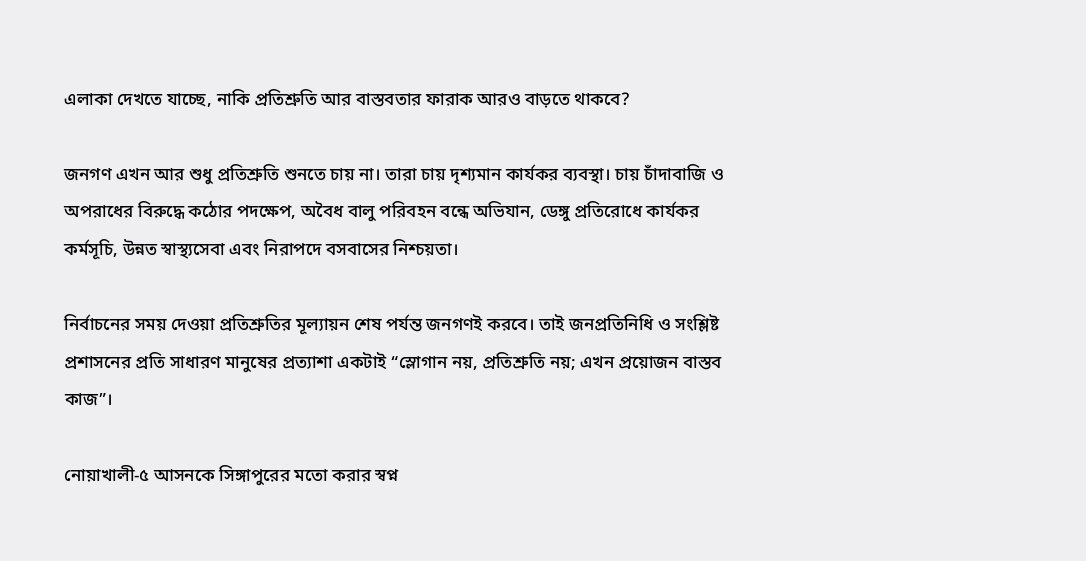এলাকা দেখতে যাচ্ছে, নাকি প্রতিশ্রুতি আর বাস্তবতার ফারাক আরও বাড়তে থাকবে?

জনগণ এখন আর শুধু প্রতিশ্রুতি শুনতে চায় না। তারা চায় দৃশ্যমান কার্যকর ব্যবস্থা। চায় চাঁদাবাজি ও অপরাধের বিরুদ্ধে কঠোর পদক্ষেপ, অবৈধ বালু পরিবহন বন্ধে অভিযান, ডেঙ্গু প্রতিরোধে কার্যকর কর্মসূচি, উন্নত স্বাস্থ্যসেবা এবং নিরাপদে বসবাসের নিশ্চয়তা।

নির্বাচনের সময় দেওয়া প্রতিশ্রুতির মূল্যায়ন শেষ পর্যন্ত জনগণই করবে। তাই জনপ্রতিনিধি ও সংশ্লিষ্ট প্রশাসনের প্রতি সাধারণ মানুষের প্রত্যাশা একটাই “স্লোগান নয়, প্রতিশ্রুতি নয়; এখন প্রয়োজন বাস্তব কাজ”।

নোয়াখালী-৫ আসনকে সিঙ্গাপুরের মতো করার স্বপ্ন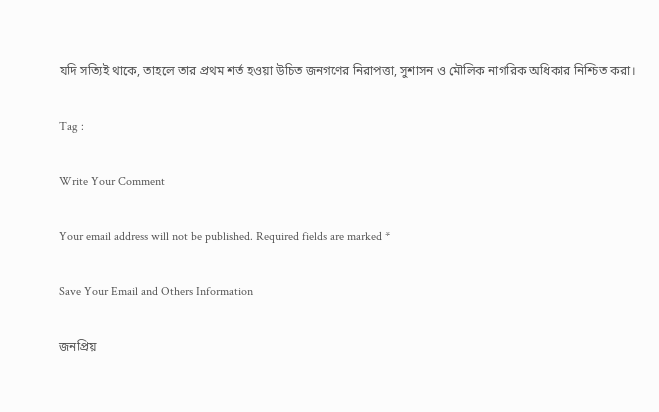যদি সত্যিই থাকে, তাহলে তার প্রথম শর্ত হওয়া উচিত জনগণের নিরাপত্তা, সুশাসন ও মৌলিক নাগরিক অধিকার নিশ্চিত করা।

Tag :

Write Your Comment

Your email address will not be published. Required fields are marked *

Save Your Email and Others Information

জনপ্রিয়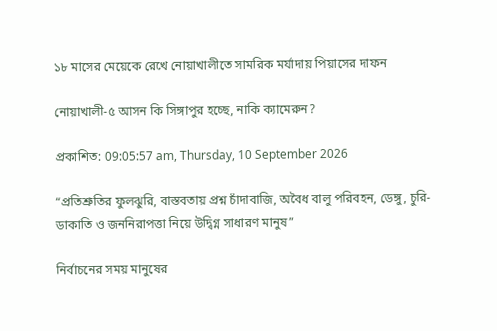১৮ মাসের মেয়েকে রেখে নোয়াখালীতে সামরিক মর্যাদায় পিয়াসের দাফন

নোয়াখালী-৫ আসন কি সিঙ্গাপুর হচ্ছে, নাকি ক্যামেরুন?

প্রকাশিত: 09:05:57 am, Thursday, 10 September 2026

“প্রতিশ্রুতির ফুলঝুরি, বাস্তবতায় প্রশ্ন চাঁদাবাজি, অবৈধ বালু পরিবহন, ডেঙ্গু, চুরি-ডাকাতি ও জননিরাপত্তা নিয়ে উদ্বিগ্ন সাধারণ মানুষ”

নির্বাচনের সময় মানুষের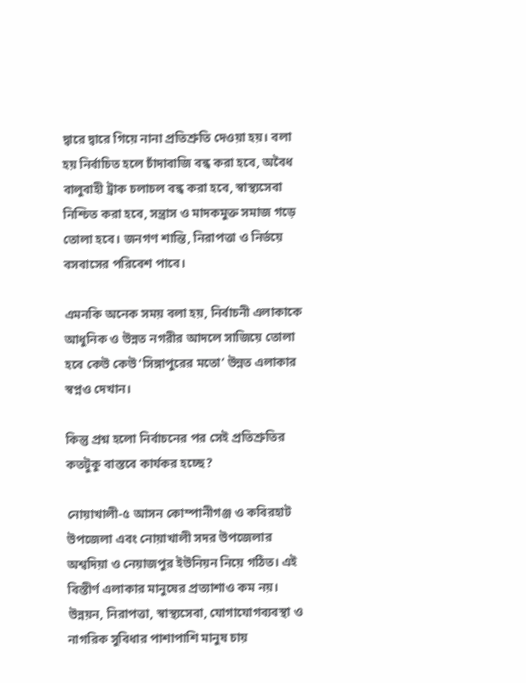দ্বারে দ্বারে গিয়ে নানা প্রতিশ্রুতি দেওয়া হয়। বলা হয় নির্বাচিত হলে চাঁদাবাজি বন্ধ করা হবে, অবৈধ বালুবাহী ট্রাক চলাচল বন্ধ করা হবে, স্বাস্থ্যসেবা নিশ্চিত করা হবে, সন্ত্রাস ও মাদকমুক্ত সমাজ গড়ে তোলা হবে। জনগণ শান্তি, নিরাপত্তা ও নির্ভয়ে বসবাসের পরিবেশ পাবে।

এমনকি অনেক সময় বলা হয়, নির্বাচনী এলাকাকে আধুনিক ও উন্নত নগরীর আদলে সাজিয়ে তোলা হবে কেউ কেউ ‘সিঙ্গাপুরের মতো’ উন্নত এলাকার স্বপ্নও দেখান।

কিন্তু প্রশ্ন হলো নির্বাচনের পর সেই প্রতিশ্রুতির কতটুকু বাস্তবে কার্যকর হচ্ছে?

নোয়াখালী-৫ আসন কোম্পানীগঞ্জ ও কবিরহাট উপজেলা এবং নোয়াখালী সদর উপজেলার অশ্বদিয়া ও নেয়াজপুর ইউনিয়ন নিয়ে গঠিত। এই বিস্তীর্ণ এলাকার মানুষের প্রত্যাশাও কম নয়। উন্নয়ন, নিরাপত্তা, স্বাস্থ্যসেবা, যোগাযোগব্যবস্থা ও নাগরিক সুবিধার পাশাপাশি মানুষ চায়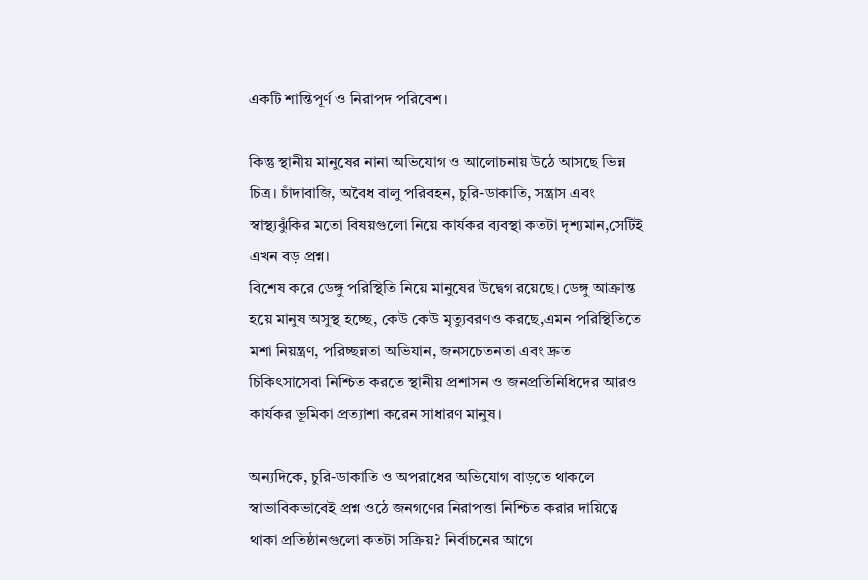একটি শান্তিপূর্ণ ও নিরাপদ পরিবেশ।

কিন্তু স্থানীয় মানুষের নানা অভিযোগ ও আলোচনায় উঠে আসছে ভিন্ন চিত্র। চাঁদাবাজি, অবৈধ বালু পরিবহন, চুরি-ডাকাতি, সন্ত্রাস এবং স্বাস্থ্যঝুঁকির মতো বিষয়গুলো নিয়ে কার্যকর ব্যবস্থা কতটা দৃশ্যমান,সেটিই এখন বড় প্রশ্ন।
বিশেষ করে ডেঙ্গু পরিস্থিতি নিয়ে মানুষের উদ্বেগ রয়েছে। ডেঙ্গু আক্রান্ত হয়ে মানুষ অসুস্থ হচ্ছে, কেউ কেউ মৃত্যুবরণও করছে,এমন পরিস্থিতিতে মশা নিয়ন্ত্রণ, পরিচ্ছন্নতা অভিযান, জনসচেতনতা এবং দ্রুত চিকিৎসাসেবা নিশ্চিত করতে স্থানীয় প্রশাসন ও জনপ্রতিনিধিদের আরও কার্যকর ভূমিকা প্রত্যাশা করেন সাধারণ মানুষ।

অন্যদিকে, চুরি-ডাকাতি ও অপরাধের অভিযোগ বাড়তে থাকলে স্বাভাবিকভাবেই প্রশ্ন ওঠে জনগণের নিরাপত্তা নিশ্চিত করার দায়িত্বে থাকা প্রতিষ্ঠানগুলো কতটা সক্রিয়? নির্বাচনের আগে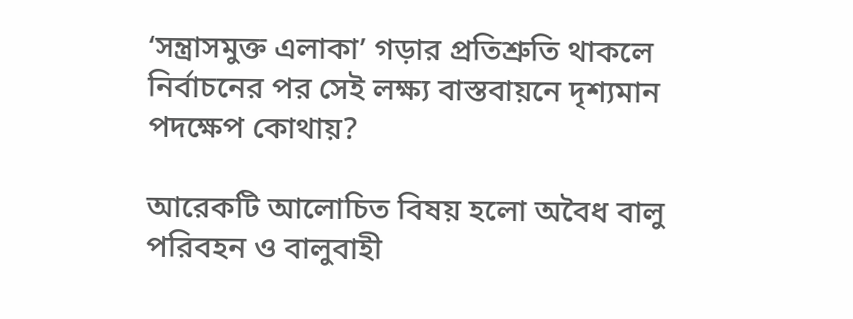‘সন্ত্রাসমুক্ত এলাকা’ গড়ার প্রতিশ্রুতি থাকলে নির্বাচনের পর সেই লক্ষ্য বাস্তবায়নে দৃশ্যমান পদক্ষেপ কোথায়?

আরেকটি আলোচিত বিষয় হলো অবৈধ বালু পরিবহন ও বালুবাহী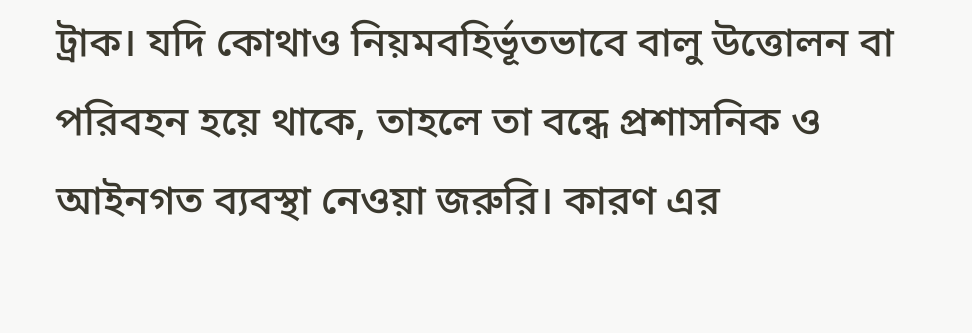ট্রাক। যদি কোথাও নিয়মবহির্ভূতভাবে বালু উত্তোলন বা পরিবহন হয়ে থাকে, তাহলে তা বন্ধে প্রশাসনিক ও আইনগত ব্যবস্থা নেওয়া জরুরি। কারণ এর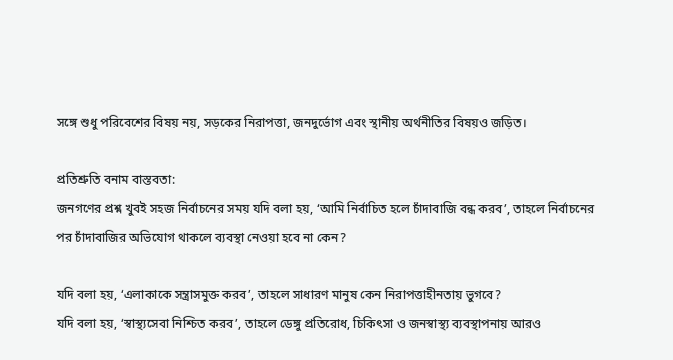সঙ্গে শুধু পরিবেশের বিষয় নয়, সড়কের নিরাপত্তা, জনদুর্ভোগ এবং স্থানীয় অর্থনীতির বিষয়ও জড়িত।

প্রতিশ্রুতি বনাম বাস্তবতা:
জনগণের প্রশ্ন খুবই সহজ নির্বাচনের সময় যদি বলা হয়, ‘আমি নির্বাচিত হলে চাঁদাবাজি বন্ধ করব’, তাহলে নির্বাচনের পর চাঁদাবাজির অভিযোগ থাকলে ব্যবস্থা নেওয়া হবে না কেন?

যদি বলা হয়, ‘এলাকাকে সন্ত্রাসমুক্ত করব’, তাহলে সাধারণ মানুষ কেন নিরাপত্তাহীনতায় ভুগবে?
যদি বলা হয়, ‘স্বাস্থ্যসেবা নিশ্চিত করব’, তাহলে ডেঙ্গু প্রতিরোধ, চিকিৎসা ও জনস্বাস্থ্য ব্যবস্থাপনায় আরও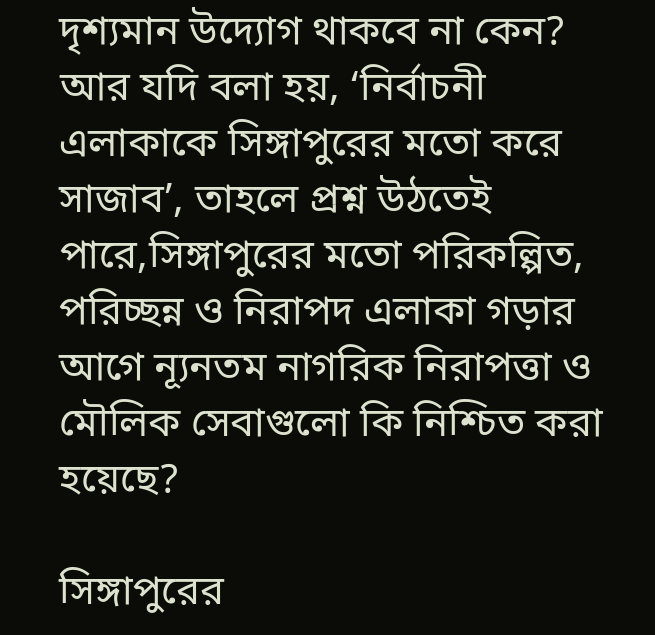দৃশ্যমান উদ্যোগ থাকবে না কেন?
আর যদি বলা হয়, ‘নির্বাচনী এলাকাকে সিঙ্গাপুরের মতো করে সাজাব’, তাহলে প্রশ্ন উঠতেই পারে,সিঙ্গাপুরের মতো পরিকল্পিত, পরিচ্ছন্ন ও নিরাপদ এলাকা গড়ার আগে ন্যূনতম নাগরিক নিরাপত্তা ও মৌলিক সেবাগুলো কি নিশ্চিত করা হয়েছে?

সিঙ্গাপুরের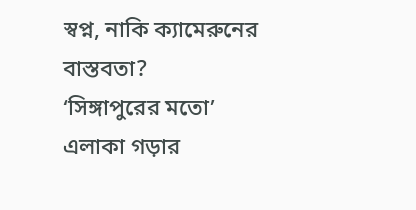স্বপ্ন, নাকি ক্যামেরুনের বাস্তবতা?
‘সিঙ্গাপুরের মতো’ এলাকা গড়ার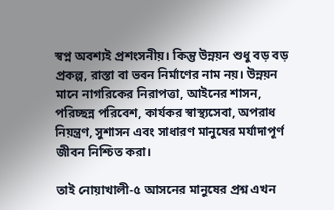স্বপ্ন অবশ্যই প্রশংসনীয়। কিন্তু উন্নয়ন শুধু বড় বড় প্রকল্প, রাস্তা বা ভবন নির্মাণের নাম নয়। উন্নয়ন মানে নাগরিকের নিরাপত্তা, আইনের শাসন, পরিচ্ছন্ন পরিবেশ, কার্যকর স্বাস্থ্যসেবা, অপরাধ নিয়ন্ত্রণ, সুশাসন এবং সাধারণ মানুষের মর্যাদাপূর্ণ জীবন নিশ্চিত করা।

তাই নোয়াখালী-৫ আসনের মানুষের প্রশ্ন এখন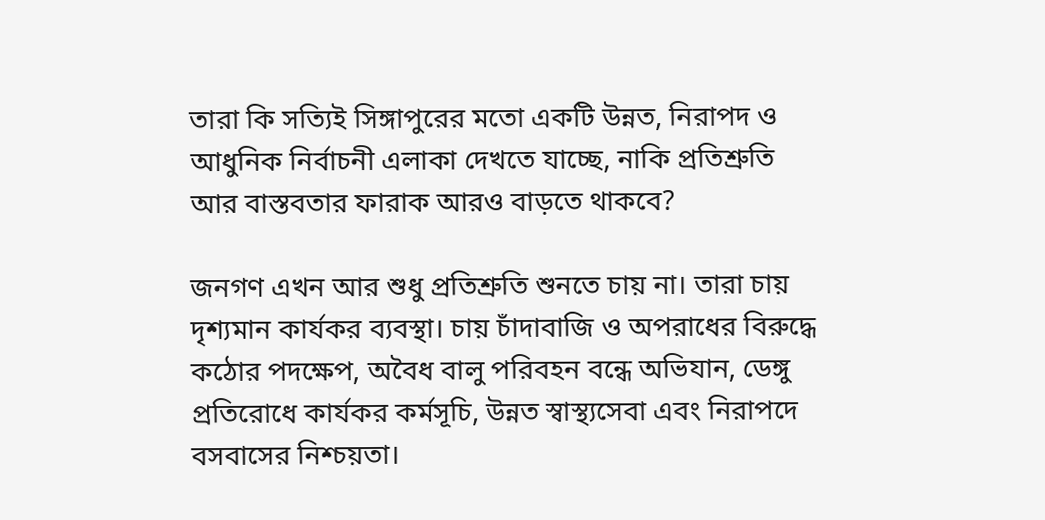তারা কি সত্যিই সিঙ্গাপুরের মতো একটি উন্নত, নিরাপদ ও আধুনিক নির্বাচনী এলাকা দেখতে যাচ্ছে, নাকি প্রতিশ্রুতি আর বাস্তবতার ফারাক আরও বাড়তে থাকবে?

জনগণ এখন আর শুধু প্রতিশ্রুতি শুনতে চায় না। তারা চায় দৃশ্যমান কার্যকর ব্যবস্থা। চায় চাঁদাবাজি ও অপরাধের বিরুদ্ধে কঠোর পদক্ষেপ, অবৈধ বালু পরিবহন বন্ধে অভিযান, ডেঙ্গু প্রতিরোধে কার্যকর কর্মসূচি, উন্নত স্বাস্থ্যসেবা এবং নিরাপদে বসবাসের নিশ্চয়তা।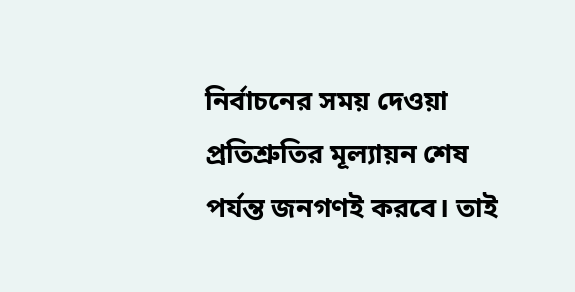নির্বাচনের সময় দেওয়া প্রতিশ্রুতির মূল্যায়ন শেষ পর্যন্ত জনগণই করবে। তাই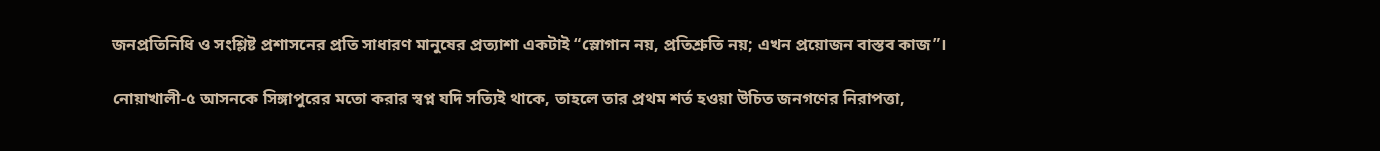জনপ্রতিনিধি ও সংশ্লিষ্ট প্রশাসনের প্রতি সাধারণ মানুষের প্রত্যাশা একটাই “স্লোগান নয়, প্রতিশ্রুতি নয়; এখন প্রয়োজন বাস্তব কাজ”।

নোয়াখালী-৫ আসনকে সিঙ্গাপুরের মতো করার স্বপ্ন যদি সত্যিই থাকে, তাহলে তার প্রথম শর্ত হওয়া উচিত জনগণের নিরাপত্তা,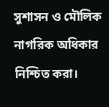সুশাসন ও মৌলিক নাগরিক অধিকার নিশ্চিত করা।